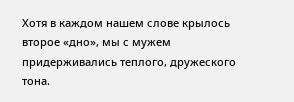Хотя в каждом нашем слове крылось второе «дно», мы с мужем придерживались теплого, дружеского тона.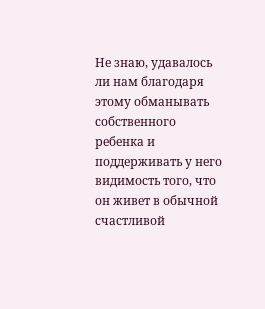Не знаю, удавалось ли нам благодаря этому обманывать собственного ребенка и поддерживать у него видимость того, что он живет в обычной счастливой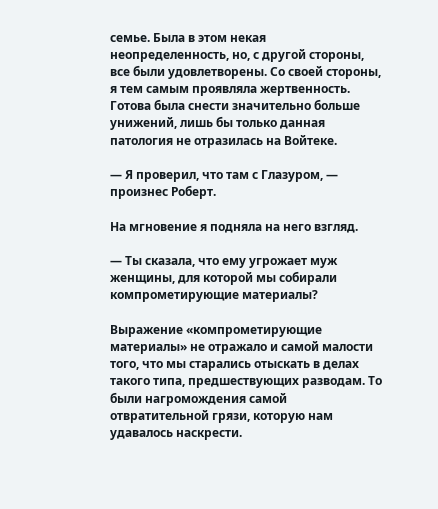семье. Была в этом некая неопределенность, но, с другой стороны, все были удовлетворены. Со своей стороны, я тем самым проявляла жертвенность. Готова была снести значительно больше унижений, лишь бы только данная патология не отразилась на Войтеке.

— Я проверил, что там с Глазуром, — произнес Роберт.

На мгновение я подняла на него взгляд.

— Ты сказала, что ему угрожает муж женщины, для которой мы собирали компрометирующие материалы?

Выражение «компрометирующие материалы» не отражало и самой малости того, что мы старались отыскать в делах такого типа, предшествующих разводам. То были нагромождения самой отвратительной грязи, которую нам удавалось наскрести.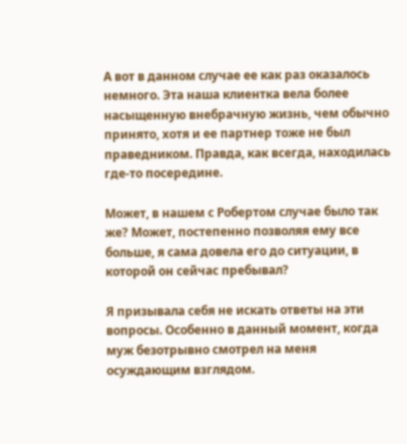А вот в данном случае ее как раз оказалось немного. Эта наша клиентка вела более насыщенную внебрачную жизнь, чем обычно принято, хотя и ее партнер тоже не был праведником. Правда, как всегда, находилась где-то посередине.

Может, в нашем с Робертом случае было так же? Может, постепенно позволяя ему все больше, я сама довела его до ситуации, в которой он сейчас пребывал?

Я призывала себя не искать ответы на эти вопросы. Особенно в данный момент, когда муж безотрывно смотрел на меня осуждающим взглядом.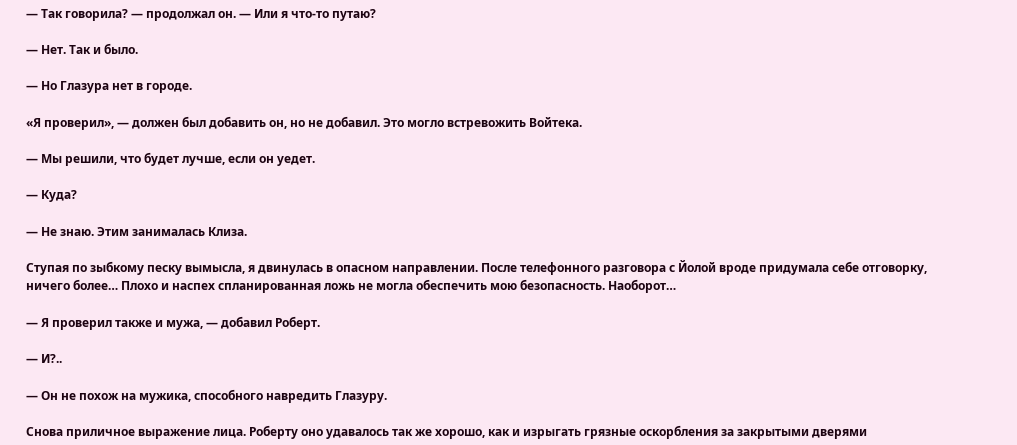— Так говорила? — продолжал он. — Или я что-то путаю?

— Нет. Так и было.

— Но Глазура нет в городе.

«Я проверил», — должен был добавить он, но не добавил. Это могло встревожить Войтека.

— Мы решили, что будет лучше, если он уедет.

— Куда?

— Не знаю. Этим занималась Клиза.

Ступая по зыбкому песку вымысла, я двинулась в опасном направлении. После телефонного разговора с Йолой вроде придумала себе отговорку, ничего более… Плохо и наспех спланированная ложь не могла обеспечить мою безопасность. Наоборот…

— Я проверил также и мужа, — добавил Роберт.

— И?..

— Он не похож на мужика, способного навредить Глазуру.

Снова приличное выражение лица. Роберту оно удавалось так же хорошо, как и изрыгать грязные оскорбления за закрытыми дверями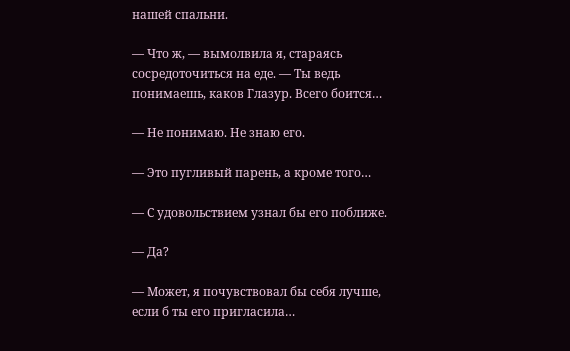нашей спальни.

— Что ж, — вымолвила я, стараясь сосредоточиться на еде. — Ты ведь понимаешь, каков Глазур. Всего боится…

— Не понимаю. Не знаю его.

— Это пугливый парень, а кроме того…

— С удовольствием узнал бы его поближе.

— Да?

— Может, я почувствовал бы себя лучше, если б ты его пригласила…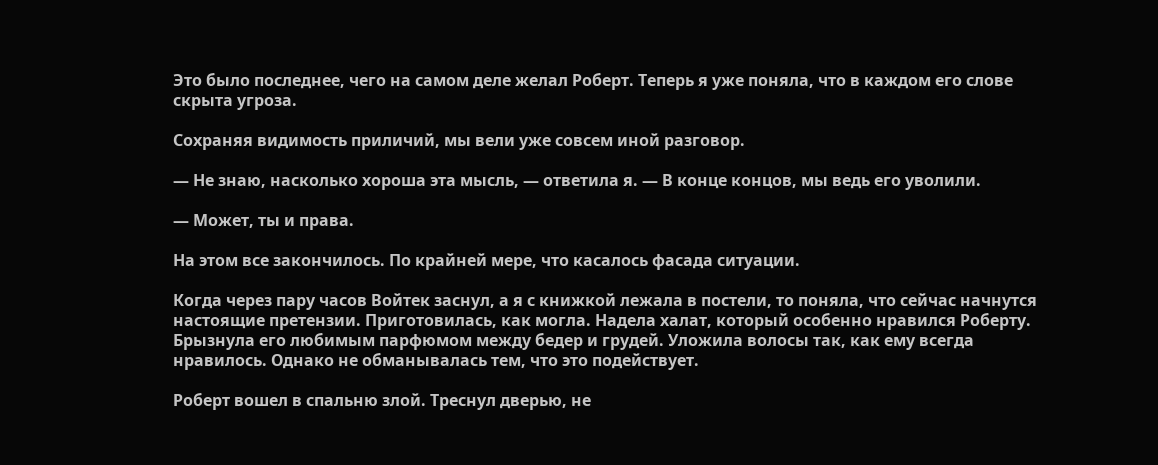Это было последнее, чего на самом деле желал Роберт. Теперь я уже поняла, что в каждом его слове скрыта угроза.

Сохраняя видимость приличий, мы вели уже совсем иной разговор.

— Не знаю, насколько хороша эта мысль, — ответила я. — В конце концов, мы ведь его уволили.

— Может, ты и права.

На этом все закончилось. По крайней мере, что касалось фасада ситуации.

Когда через пару часов Войтек заснул, а я с книжкой лежала в постели, то поняла, что сейчас начнутся настоящие претензии. Приготовилась, как могла. Надела халат, который особенно нравился Роберту. Брызнула его любимым парфюмом между бедер и грудей. Уложила волосы так, как ему всегда нравилось. Однако не обманывалась тем, что это подействует.

Роберт вошел в спальню злой. Треснул дверью, не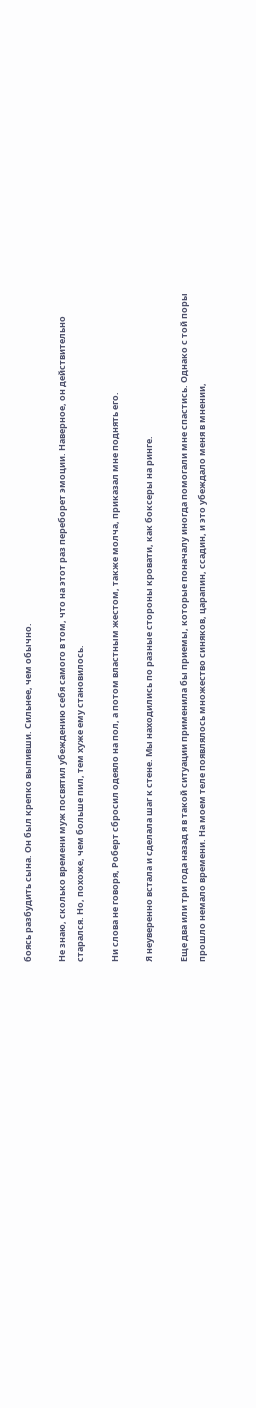боясь разбудить сына. Он был крепко выпивши. Сильнее, чем обычно.

Не знаю, сколько времени муж посвятил убеждению себя самого в том, что на этот раз переборет эмоции. Наверное, он действительно старался. Но, похоже, чем больше пил, тем хуже ему становилось.

Ни слова не говоря, Роберт сбросил одеяло на пол, а потом властным жестом, также молча, приказал мне поднять его.

Я неуверенно встала и сделала шаг к стене. Мы находились по разные стороны кровати, как боксеры на ринге.

Еще два или три года назад я в такой ситуации применила бы приемы, которые поначалу иногда помогали мне спастись. Однако с той поры прошло немало времени. На моем теле появлялось множество синяков, царапин, ссадин, и это убеждало меня в мнении,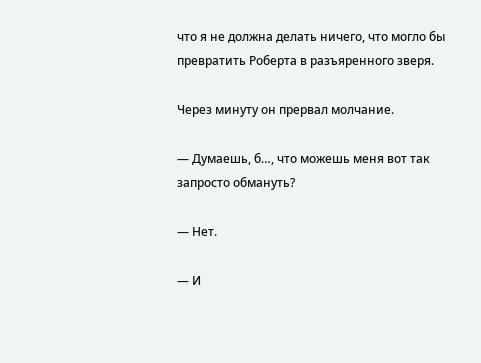что я не должна делать ничего, что могло бы превратить Роберта в разъяренного зверя.

Через минуту он прервал молчание.

— Думаешь, б…, что можешь меня вот так запросто обмануть?

— Нет.

— И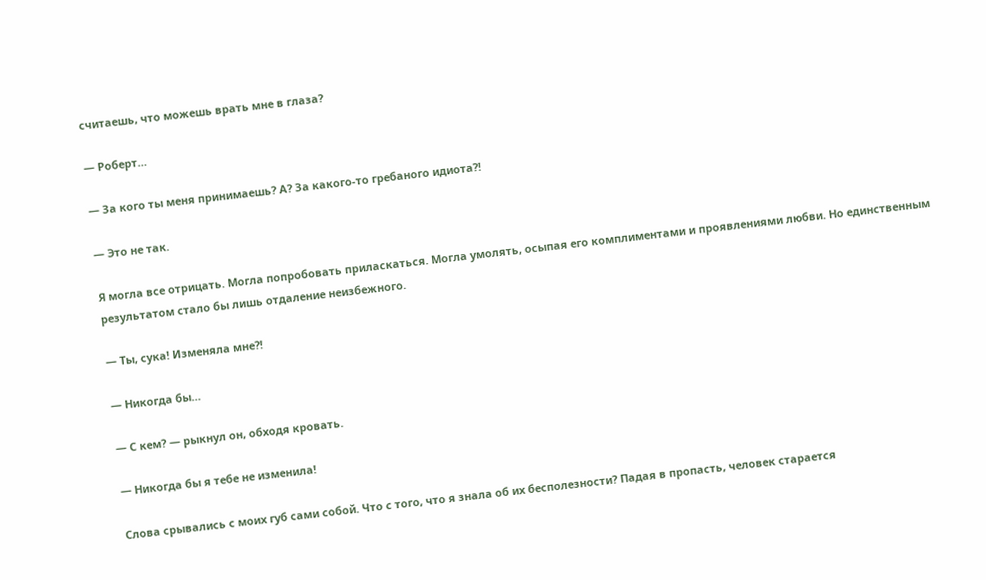считаешь, что можешь врать мне в глаза?

— Роберт…

— За кого ты меня принимаешь? А? За какого-то гребаного идиота?!

— Это не так.

Я могла все отрицать. Могла попробовать приласкаться. Могла умолять, осыпая его комплиментами и проявлениями любви. Но единственным результатом стало бы лишь отдаление неизбежного.

— Ты, сука! Изменяла мне?!

— Никогда бы…

— С кем? — рыкнул он, обходя кровать.

— Никогда бы я тебе не изменила!

Слова срывались с моих губ сами собой. Что с того, что я знала об их бесполезности? Падая в пропасть, человек старается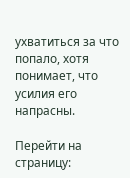ухватиться за что попало, хотя понимает, что усилия его напрасны.

Перейти на страницу: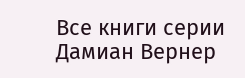Все книги серии Дамиан Вернер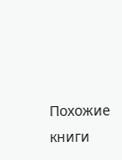Похожие книги